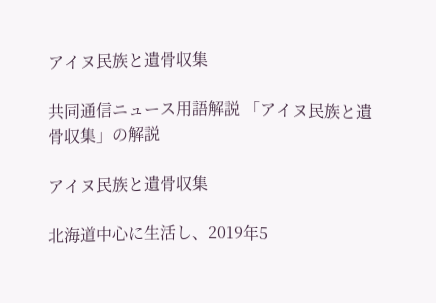アイヌ民族と遺骨収集

共同通信ニュース用語解説 「アイヌ民族と遺骨収集」の解説

アイヌ民族と遺骨収集

北海道中心に生活し、2019年5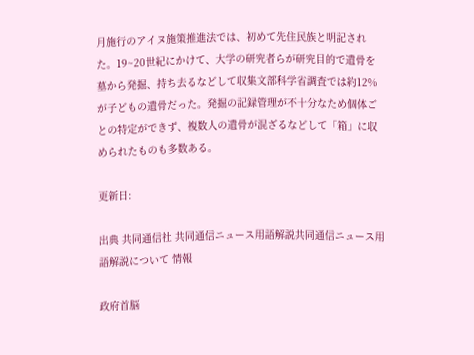月施行のアイヌ施策推進法では、初めて先住民族と明記された。19~20世紀にかけて、大学の研究者らが研究目的で遺骨を墓から発掘、持ち去るなどして収集文部科学省調査では約12%が子どもの遺骨だった。発掘の記録管理が不十分なため個体ごとの特定ができず、複数人の遺骨が混ざるなどして「箱」に収められたものも多数ある。

更新日:

出典 共同通信社 共同通信ニュース用語解説共同通信ニュース用語解説について 情報

政府首脳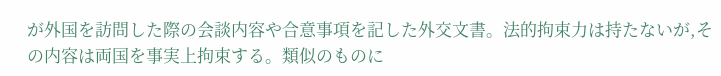が外国を訪問した際の会談内容や合意事項を記した外交文書。法的拘束力は持たないが,その内容は両国を事実上拘束する。類似のものに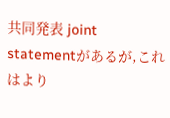共同発表 joint statementがあるが,これはより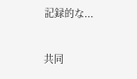記録的な...

共同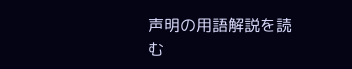声明の用語解説を読む